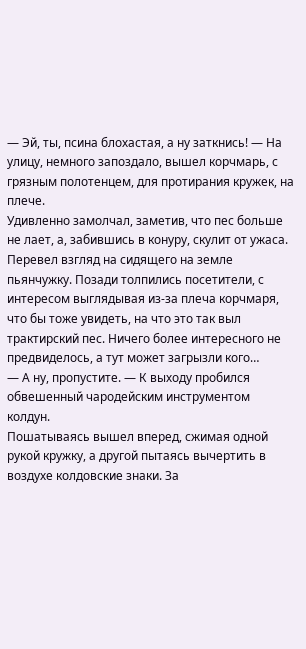— Эй, ты, псина блохастая, а ну заткнись! — На улицу, немного запоздало, вышел корчмарь, с грязным полотенцем, для протирания кружек, на плече.
Удивленно замолчал, заметив, что пес больше не лает, а, забившись в конуру, скулит от ужаса. Перевел взгляд на сидящего на земле пьянчужку. Позади толпились посетители, с интересом выглядывая из-за плеча корчмаря, что бы тоже увидеть, на что это так выл трактирский пес. Ничего более интересного не предвиделось, а тут может загрызли кого…
— А ну, пропустите. — К выходу пробился обвешенный чародейским инструментом колдун.
Пошатываясь вышел вперед, сжимая одной рукой кружку, а другой пытаясь вычертить в воздухе колдовские знаки. За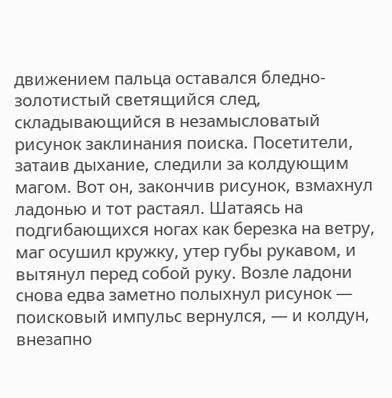движением пальца оставался бледно-золотистый светящийся след, складывающийся в незамысловатый рисунок заклинания поиска. Посетители, затаив дыхание, следили за колдующим магом. Вот он, закончив рисунок, взмахнул ладонью и тот растаял. Шатаясь на подгибающихся ногах как березка на ветру, маг осушил кружку, утер губы рукавом, и вытянул перед собой руку. Возле ладони снова едва заметно полыхнул рисунок — поисковый импульс вернулся, — и колдун, внезапно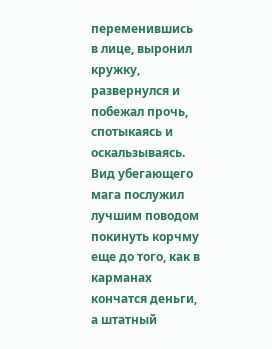переменившись в лице, выронил кружку, развернулся и побежал прочь, спотыкаясь и оскальзываясь.
Вид убегающего мага послужил лучшим поводом покинуть корчму еще до того, как в карманах кончатся деньги, а штатный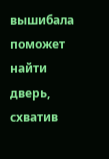вышибала поможет найти дверь, схватив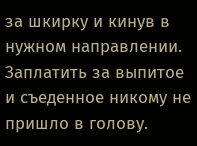за шкирку и кинув в нужном направлении. Заплатить за выпитое и съеденное никому не пришло в голову.